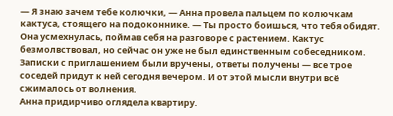— Я знаю зачем тебе колючки, — Анна провела пальцем по колючкам кактуса, стоящего на подоконнике. — Ты просто боишься, что тебя обидят.
Она усмехнулась, поймав себя на разговоре с растением. Кактус безмолвствовал, но сейчас он уже не был единственным собеседником. Записки с приглашением были вручены, ответы получены — все трое соседей придут к ней сегодня вечером. И от этой мысли внутри всё сжималось от волнения.
Анна придирчиво оглядела квартиру.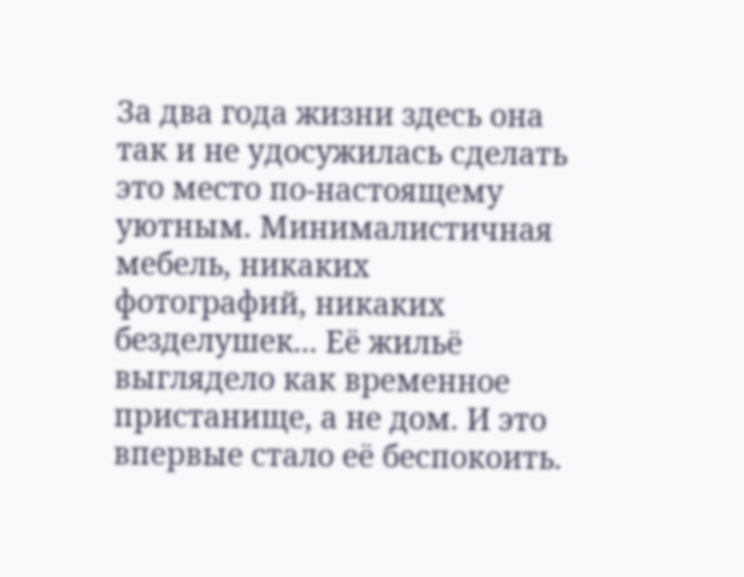За два года жизни здесь она так и не удосужилась сделать это место по-настоящему уютным. Минималистичная мебель, никаких фотографий, никаких безделушек... Её жильё выглядело как временное пристанище, а не дом. И это впервые стало её беспокоить.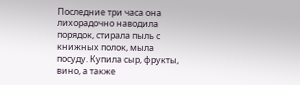Последние три часа она лихорадочно наводила порядок, стирала пыль с книжных полок, мыла посуду. Купила сыр, фрукты, вино, а также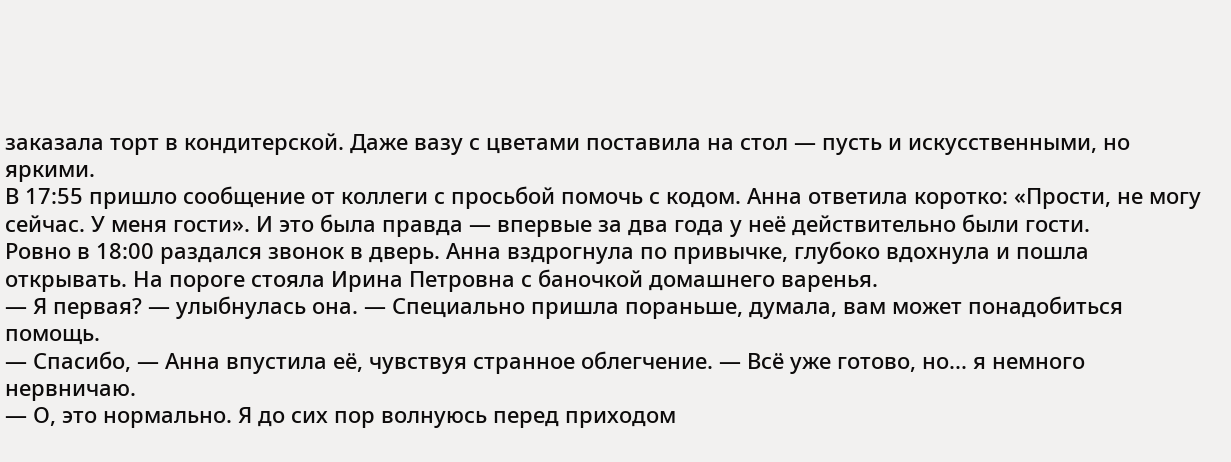заказала торт в кондитерской. Даже вазу с цветами поставила на стол — пусть и искусственными, но яркими.
В 17:55 пришло сообщение от коллеги с просьбой помочь с кодом. Анна ответила коротко: «Прости, не могу сейчас. У меня гости». И это была правда — впервые за два года у неё действительно были гости.
Ровно в 18:00 раздался звонок в дверь. Анна вздрогнула по привычке, глубоко вдохнула и пошла открывать. На пороге стояла Ирина Петровна с баночкой домашнего варенья.
— Я первая? — улыбнулась она. — Специально пришла пораньше, думала, вам может понадобиться помощь.
— Спасибо, — Анна впустила её, чувствуя странное облегчение. — Всё уже готово, но... я немного нервничаю.
— О, это нормально. Я до сих пор волнуюсь перед приходом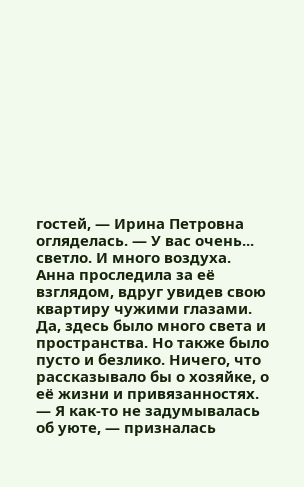гостей, — Ирина Петровна огляделась. — У вас очень... светло. И много воздуха.
Анна проследила за её взглядом, вдруг увидев свою квартиру чужими глазами. Да, здесь было много света и пространства. Но также было пусто и безлико. Ничего, что рассказывало бы о хозяйке, о её жизни и привязанностях.
— Я как-то не задумывалась об уюте, — призналась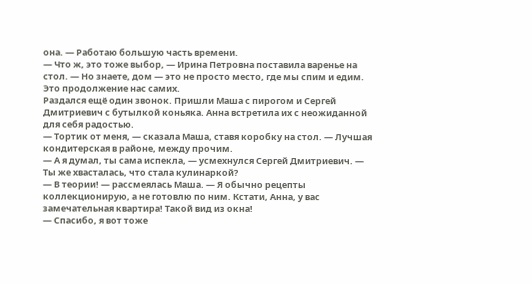она. — Работаю большую часть времени.
— Что ж, это тоже выбор, — Ирина Петровна поставила варенье на стол. — Но знаете, дом — это не просто место, где мы спим и едим. Это продолжение нас самих.
Раздался ещё один звонок. Пришли Маша с пирогом и Сергей Дмитриевич с бутылкой коньяка. Анна встретила их с неожиданной для себя радостью.
— Тортик от меня, — сказала Маша, ставя коробку на стол. — Лучшая кондитерская в районе, между прочим.
— А я думал, ты сама испекла, — усмехнулся Сергей Дмитриевич. — Ты же хвасталась, что стала кулинаркой?
— В теории! — рассмеялась Маша. — Я обычно рецепты коллекционирую, а не готовлю по ним. Кстати, Анна, у вас замечательная квартира! Такой вид из окна!
— Спасибо, я вот тоже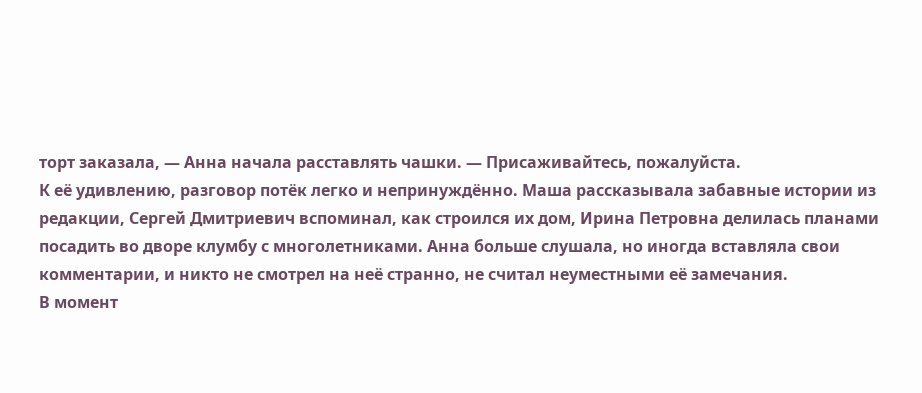торт заказала, — Анна начала расставлять чашки. — Присаживайтесь, пожалуйста.
К её удивлению, разговор потёк легко и непринуждённо. Маша рассказывала забавные истории из редакции, Сергей Дмитриевич вспоминал, как строился их дом, Ирина Петровна делилась планами посадить во дворе клумбу с многолетниками. Анна больше слушала, но иногда вставляла свои комментарии, и никто не смотрел на неё странно, не считал неуместными её замечания.
В момент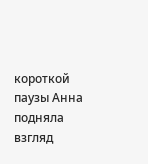короткой паузы Анна подняла взгляд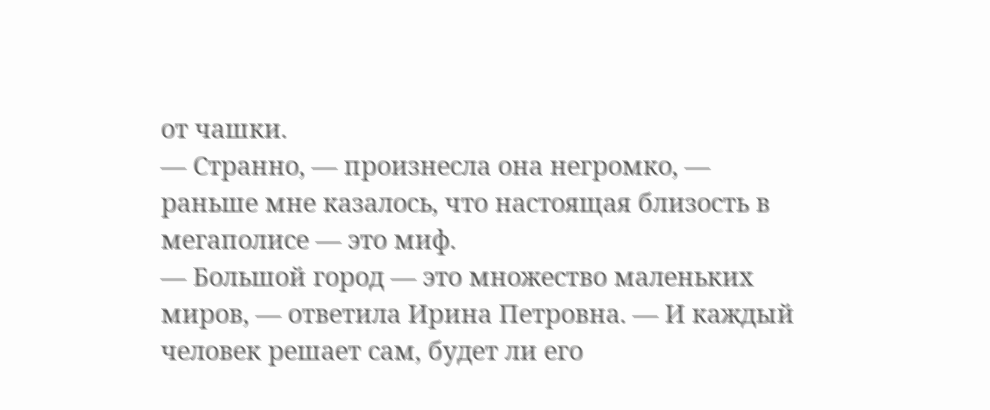от чашки.
— Странно, — произнесла она негромко, — раньше мне казалось, что настоящая близость в мегаполисе — это миф.
— Большой город — это множество маленьких миров, — ответила Ирина Петровна. — И каждый человек решает сам, будет ли его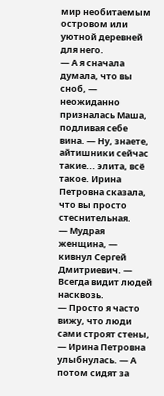мир необитаемым островом или уютной деревней для него.
— А я сначала думала, что вы сноб, — неожиданно призналась Маша, подливая себе вина. — Ну, знаете, айтишники сейчас такие... элита, всё такое. Ирина Петровна сказала, что вы просто стеснительная.
— Мудрая женщина, — кивнул Сергей Дмитриевич. — Всегда видит людей насквозь.
— Просто я часто вижу, что люди сами строят стены, — Ирина Петровна улыбнулась. — А потом сидят за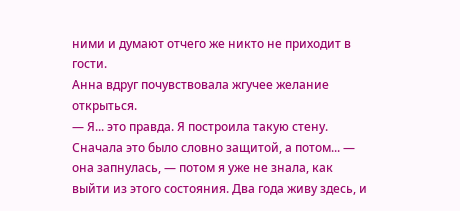ними и думают отчего же никто не приходит в гости.
Анна вдруг почувствовала жгучее желание открыться.
— Я... это правда. Я построила такую стену. Сначала это было словно защитой, а потом... — она запнулась, — потом я уже не знала, как выйти из этого состояния. Два года живу здесь, и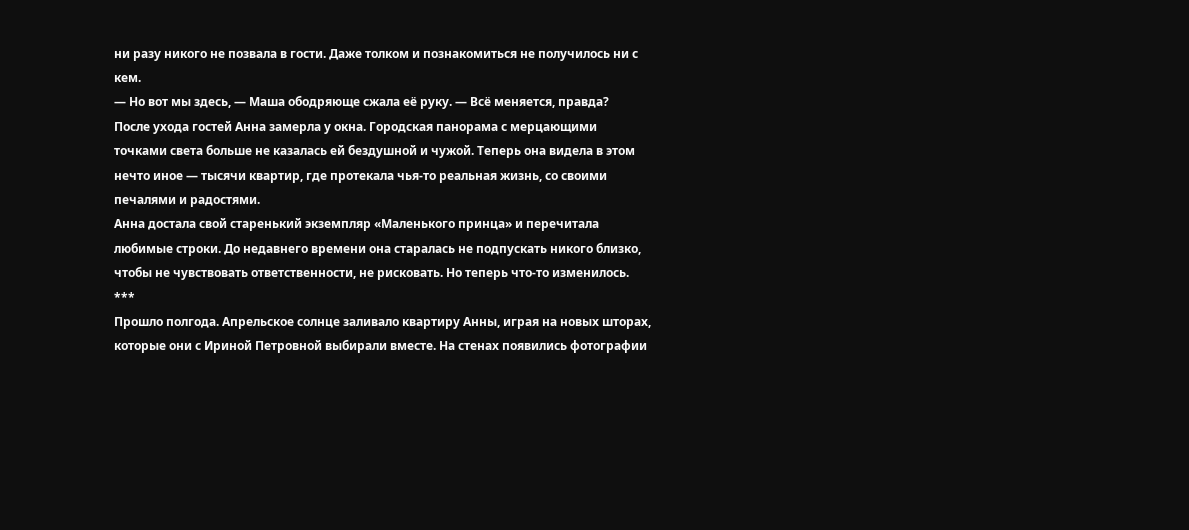ни разу никого не позвала в гости. Даже толком и познакомиться не получилось ни с кем.
— Но вот мы здесь, — Маша ободряюще сжала её руку. — Всё меняется, правда?
После ухода гостей Анна замерла у окна. Городская панорама с мерцающими точками света больше не казалась ей бездушной и чужой. Теперь она видела в этом нечто иное — тысячи квартир, где протекала чья-то реальная жизнь, со своими печалями и радостями.
Анна достала свой старенький экземпляр «Маленького принца» и перечитала любимые строки. До недавнего времени она старалась не подпускать никого близко, чтобы не чувствовать ответственности, не рисковать. Но теперь что-то изменилось.
***
Прошло полгода. Апрельское солнце заливало квартиру Анны, играя на новых шторах, которые они с Ириной Петровной выбирали вместе. На стенах появились фотографии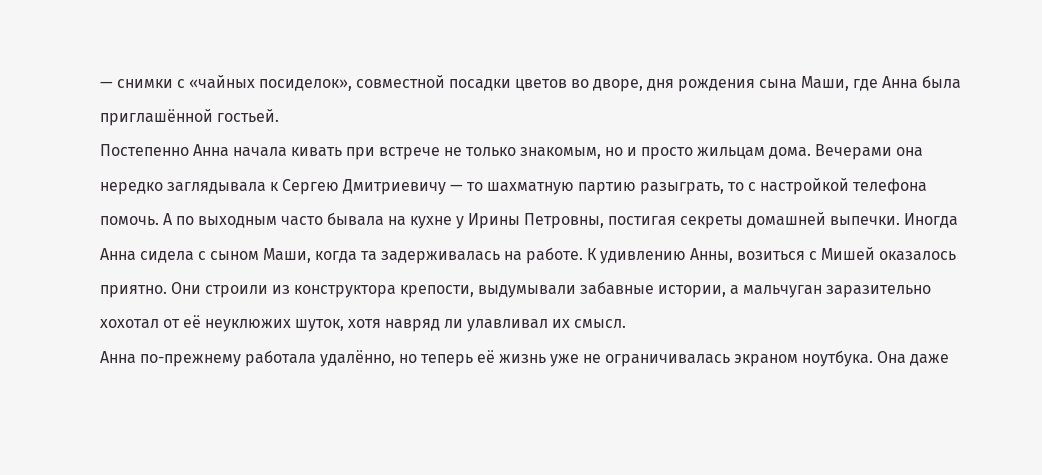— снимки с «чайных посиделок», совместной посадки цветов во дворе, дня рождения сына Маши, где Анна была приглашённой гостьей.
Постепенно Анна начала кивать при встрече не только знакомым, но и просто жильцам дома. Вечерами она нередко заглядывала к Сергею Дмитриевичу — то шахматную партию разыграть, то с настройкой телефона помочь. А по выходным часто бывала на кухне у Ирины Петровны, постигая секреты домашней выпечки. Иногда Анна сидела с сыном Маши, когда та задерживалась на работе. К удивлению Анны, возиться с Мишей оказалось приятно. Они строили из конструктора крепости, выдумывали забавные истории, а мальчуган заразительно хохотал от её неуклюжих шуток, хотя навряд ли улавливал их смысл.
Анна по-прежнему работала удалённо, но теперь её жизнь уже не ограничивалась экраном ноутбука. Она даже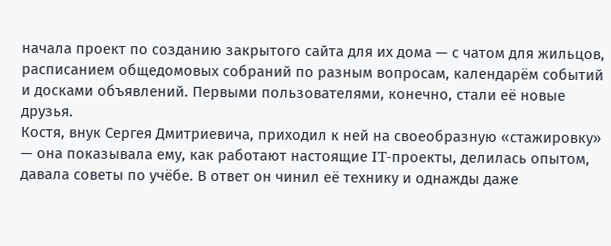начала проект по созданию закрытого сайта для их дома — с чатом для жильцов, расписанием общедомовых собраний по разным вопросам, календарём событий и досками объявлений. Первыми пользователями, конечно, стали её новые друзья.
Костя, внук Сергея Дмитриевича, приходил к ней на своеобразную «стажировку» — она показывала ему, как работают настоящие IT-проекты, делилась опытом, давала советы по учёбе. В ответ он чинил её технику и однажды даже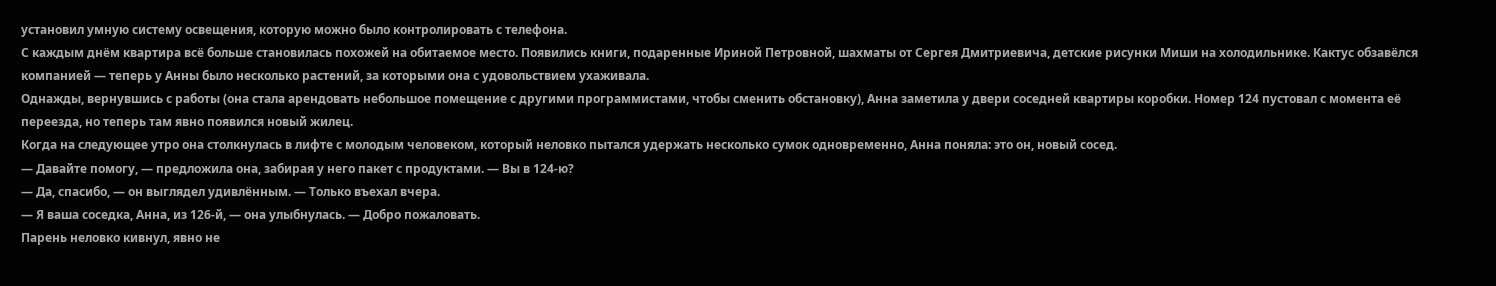установил умную систему освещения, которую можно было контролировать с телефона.
С каждым днём квартира всё больше становилась похожей на обитаемое место. Появились книги, подаренные Ириной Петровной, шахматы от Сергея Дмитриевича, детские рисунки Миши на холодильнике. Кактус обзавёлся компанией — теперь у Анны было несколько растений, за которыми она с удовольствием ухаживала.
Однажды, вернувшись с работы (она стала арендовать небольшое помещение с другими программистами, чтобы сменить обстановку), Анна заметила у двери соседней квартиры коробки. Номер 124 пустовал с момента её переезда, но теперь там явно появился новый жилец.
Когда на следующее утро она столкнулась в лифте с молодым человеком, который неловко пытался удержать несколько сумок одновременно, Анна поняла: это он, новый сосед.
— Давайте помогу, — предложила она, забирая у него пакет с продуктами. — Вы в 124-ю?
— Да, спасибо, — он выглядел удивлённым. — Только въехал вчера.
— Я ваша соседка, Анна, из 126-й, — она улыбнулась. — Добро пожаловать.
Парень неловко кивнул, явно не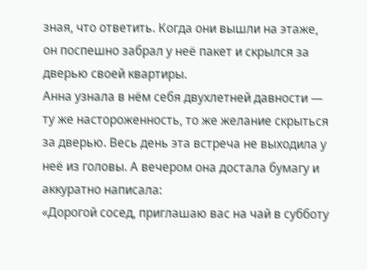зная, что ответить. Когда они вышли на этаже, он поспешно забрал у неё пакет и скрылся за дверью своей квартиры.
Анна узнала в нём себя двухлетней давности — ту же настороженность, то же желание скрыться за дверью. Весь день эта встреча не выходила у неё из головы. А вечером она достала бумагу и аккуратно написала:
«Дорогой сосед, приглашаю вас на чай в субботу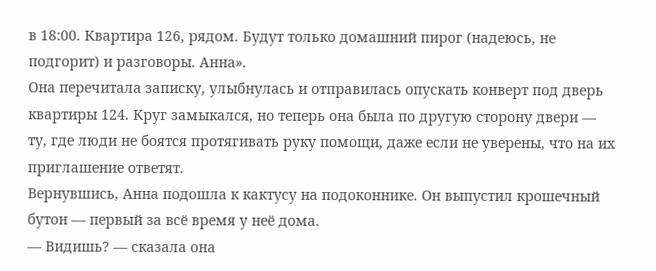в 18:00. Квартира 126, рядом. Будут только домашний пирог (надеюсь, не подгорит) и разговоры. Анна».
Она перечитала записку, улыбнулась и отправилась опускать конверт под дверь квартиры 124. Круг замыкался, но теперь она была по другую сторону двери — ту, где люди не боятся протягивать руку помощи, даже если не уверены, что на их приглашение ответят.
Вернувшись, Анна подошла к кактусу на подоконнике. Он выпустил крошечный бутон — первый за всё время у неё дома.
— Видишь? — сказала она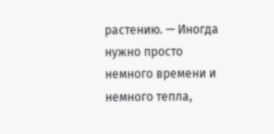растению. — Иногда нужно просто немного времени и немного тепла,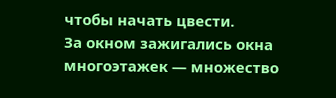чтобы начать цвести.
За окном зажигались окна многоэтажек — множество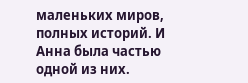маленьких миров, полных историй. И Анна была частью одной из них.